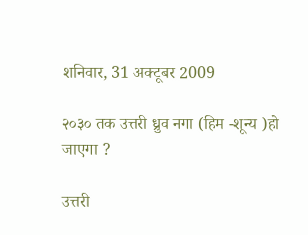शनिवार, 31 अक्टूबर 2009

२०३० तक उत्तरी ध्रुव नगा (हिम -शून्य )हो जाएगा ?

उत्तरी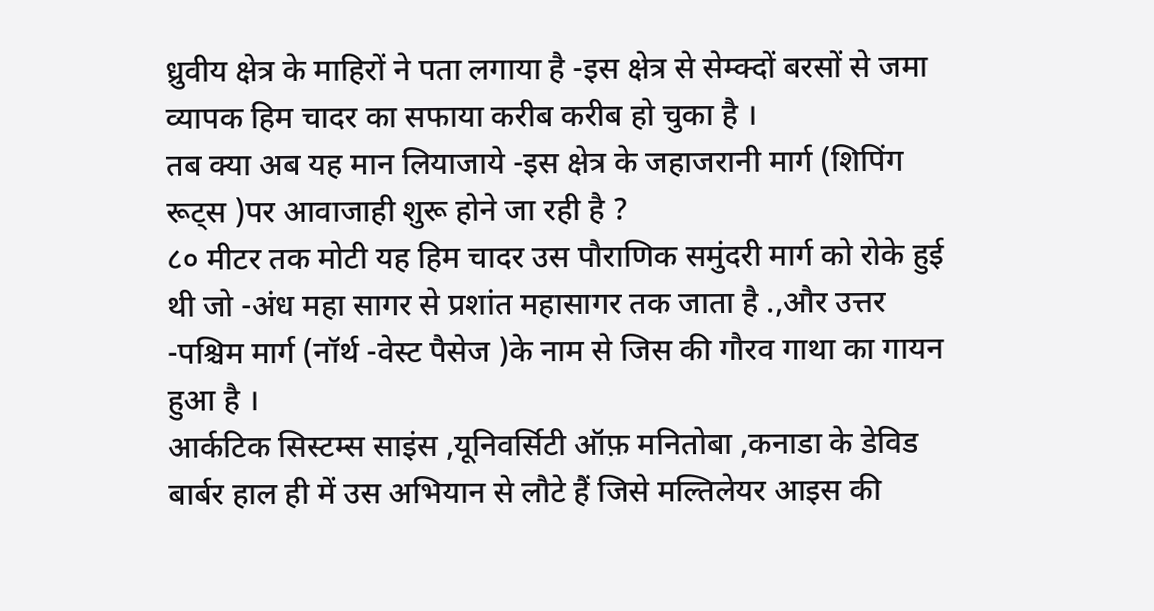ध्रुवीय क्षेत्र के माहिरों ने पता लगाया है -इस क्षेत्र से सेम्क्दों बरसों से जमा व्यापक हिम चादर का सफाया करीब करीब हो चुका है ।
तब क्या अब यह मान लियाजाये -इस क्षेत्र के जहाजरानी मार्ग (शिपिंग रूट्स )पर आवाजाही शुरू होने जा रही है ?
८० मीटर तक मोटी यह हिम चादर उस पौराणिक समुंदरी मार्ग को रोके हुई थी जो -अंध महा सागर से प्रशांत महासागर तक जाता है .,और उत्तर -पश्चिम मार्ग (नॉर्थ -वेस्ट पैसेज )के नाम से जिस की गौरव गाथा का गायन हुआ है ।
आर्कटिक सिस्टम्स साइंस ,यूनिवर्सिटी ऑफ़ मनितोबा ,कनाडा के डेविड बार्बर हाल ही में उस अभियान से लौटे हैं जिसे मल्तिलेयर आइस की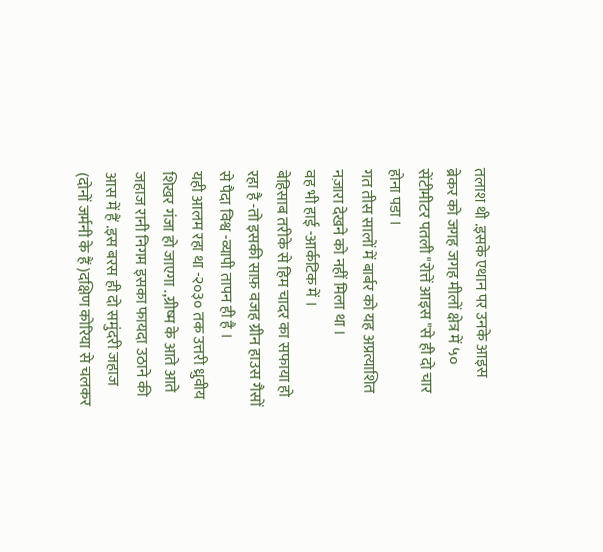तलाश थी .इसके एथान पर उनके आइस ब्रेकर को जगह जगह मीलों क्षेत्र में ५० सेंटीमीटर पतली "रोत्तें आइस "से ही दो चार होना पडा ।
गत तीस सालों में बार्बर को यह अप्रत्याशित नज़ारा देखने को नहीं मिला था ।
वह भी हाई -आर्कटिक में ।
बेहिसाब तरीके से हिम चादर का सफाया हो रहा है -तो इसकी साफ़ वजह ग्रीन हाउस गैसों से पैदा विश्व -व्यापी तापन ही है ।
यही आलम रहा था -२०३० तक उत्तरी ध्रुवीय शिखर गंजा हो जाएगा .,ग्रीष्म के आते आते जहाज रानी निगम इसका फायदा उठाने की आस में हैं .इस बरस ही दो समुंदरी जहाज (दोनों जर्मनी के हैं )दक्षिण कोरिया से चलकर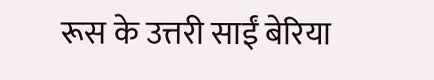रूस के उत्तरी साईं बेरिया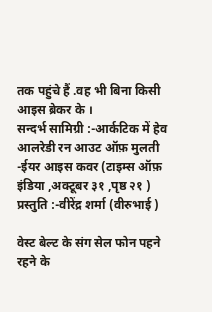तक पहुंचे हैं .वह भी बिना किसी आइस ब्रेकर के ।
सन्दर्भ सामिग्री :-आर्कटिक में हेव आलरेडी रन आउट ऑफ़ मुलती -ईयर आइस कवर (टाइम्स ऑफ़ इंडिया ,अक्टूबर ३१ ,पृष्ठ २१ )
प्रस्तुति :-वीरेंद्र शर्मा (वीरुभाई )

वेस्ट बेल्ट के संग सेल फोन पहने रहने के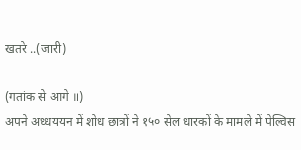खतरे ..(जारी)

(गतांक से आगे ॥)
अपने अध्धययन में शोध छात्रों ने १५० सेल धारकों के मामले में पेल्विस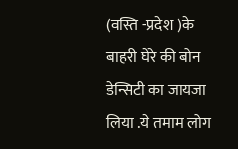(वस्ति -प्रदेश )के बाहरी घेरे की बोन डेन्सिटी का जायजा लिया .ये तमाम लोग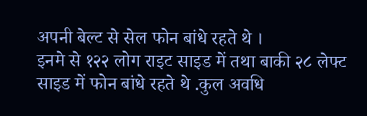अपनी बेल्ट से सेल फोन बांधे रहते थे ।
इनमे से १२२ लोग राइट साइड में तथा बाकी २८ लेफ्ट साइड में फोन बांधे रहते थे .कुल अवधि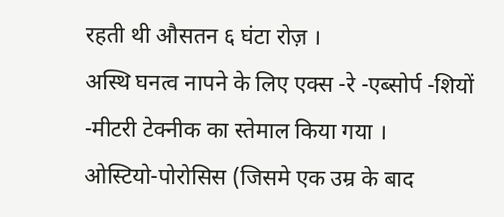रहती थी औसतन ६ घंटा रोज़ ।
अस्थि घनत्व नापने के लिए एक्स -रे -एब्सोर्प -शियों -मीटरी टेक्नीक का स्तेमाल किया गया ।
ओस्टियो-पोरोसिस (जिसमे एक उम्र के बाद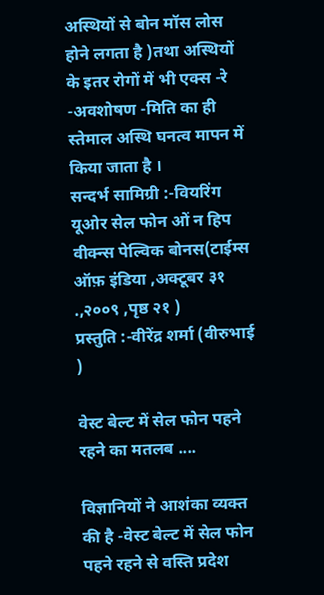अस्थियों से बोन मॉस लोस होने लगता है )तथा अस्थियों के इतर रोगों में भी एक्स -रे -अवशोषण -मिति का ही स्तेमाल अस्थि घनत्व मापन में किया जाता है ।
सन्दर्भ सामिग्री :-वियरिंग यूओर सेल फोन ओं न हिप वीक्न्स पेल्विक बोनस(टाईम्स ऑफ़ इंडिया ,अक्टूबर ३१ .,२००९ ,पृष्ठ २१ )
प्रस्तुति :-वीरेंद्र शर्मा (वीरुभाई )

वेस्ट बेल्ट में सेल फोन पहने रहने का मतलब ....

विज्ञानियों ने आशंका व्यक्त की है -वेस्ट बेल्ट में सेल फोन पहने रहने से वस्ति प्रदेश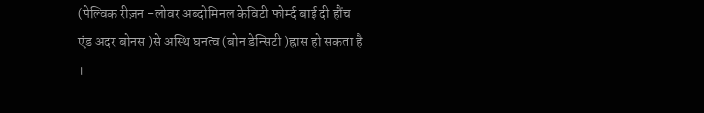(पेल्विक रीज़न -लोवर अब्दोमिनल केविटी फोर्म्द बाई दी हौंच एंड अदर बोनस )से अस्थि घनत्व (बोन डेन्सिटी )ह्रास हो सकता है ।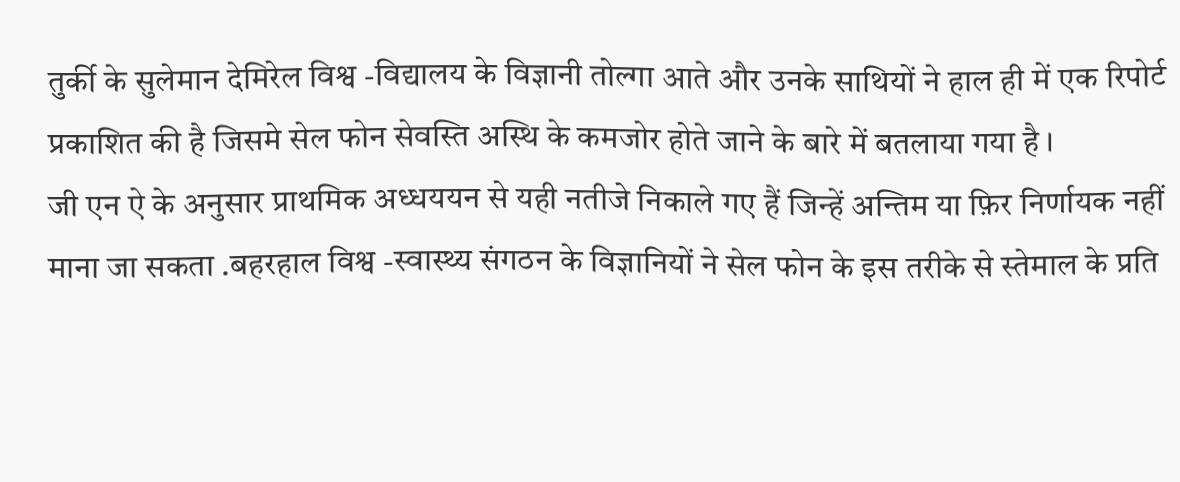तुर्की के सुलेमान देमिरेल विश्व -विद्यालय के विज्ञानी तोल्गा आते और उनके साथियों ने हाल ही में एक रिपोर्ट प्रकाशित की है जिसमे सेल फोन सेवस्ति अस्थि के कमजोर होते जाने के बारे में बतलाया गया है ।
जी एन ऐ के अनुसार प्राथमिक अध्धययन से यही नतीजे निकाले गए हैं जिन्हें अन्तिम या फ़िर निर्णायक नहीं माना जा सकता .बहरहाल विश्व -स्वास्थ्य संगठन के विज्ञानियों ने सेल फोन के इस तरीके से स्तेमाल के प्रति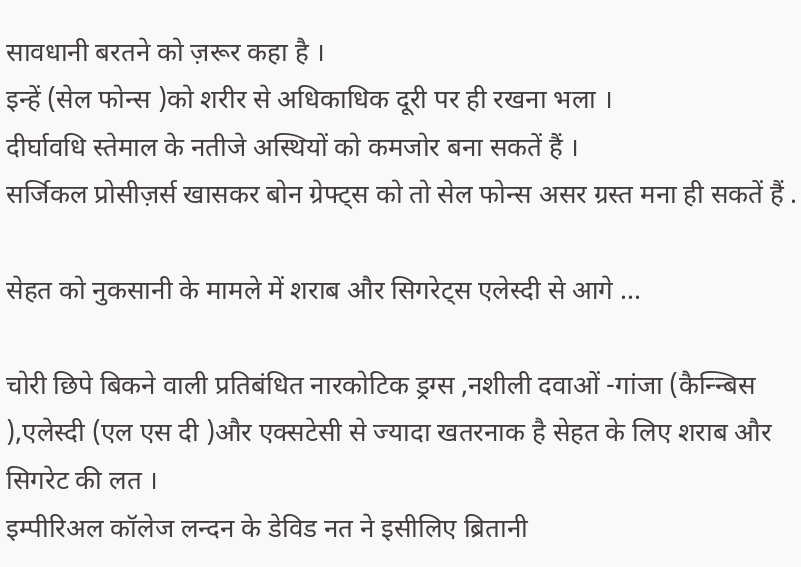सावधानी बरतने को ज़रूर कहा है ।
इन्हें (सेल फोन्स )को शरीर से अधिकाधिक दूरी पर ही रखना भला ।
दीर्घावधि स्तेमाल के नतीजे अस्थियों को कमजोर बना सकतें हैं ।
सर्जिकल प्रोसीज़र्स खासकर बोन ग्रेफ्ट्स को तो सेल फोन्स असर ग्रस्त मना ही सकतें हैं .

सेहत को नुकसानी के मामले में शराब और सिगरेट्स एलेस्दी से आगे ...

चोरी छिपे बिकने वाली प्रतिबंधित नारकोटिक ड्रग्स ,नशीली दवाओं -गांजा (कैन्न्बिस ),एलेस्दी (एल एस दी )और एक्सटेसी से ज्यादा खतरनाक है सेहत के लिए शराब और सिगरेट की लत ।
इम्पीरिअल कॉलेज लन्दन के डेविड नत ने इसीलिए ब्रितानी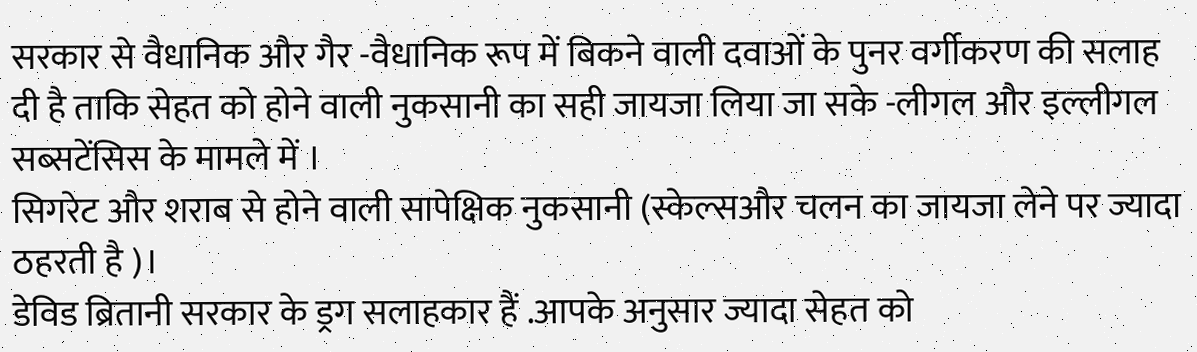सरकार से वैधानिक और गैर -वैधानिक रूप में बिकने वाली दवाओं के पुनर वर्गीकरण की सलाह दी है ताकि सेहत को होने वाली नुकसानी का सही जायजा लिया जा सके -लीगल और इल्लीगल सब्सटेंसिस के मामले में ।
सिगरेट और शराब से होने वाली सापेक्षिक नुकसानी (स्केल्सऔर चलन का जायजा लेने पर ज्यादा ठहरती है )।
डेविड ब्रितानी सरकार के ड्रग सलाहकार हैं .आपके अनुसार ज्यादा सेहत को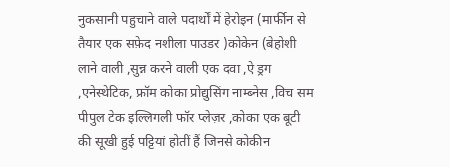नुकसानी पहुचाने वाले पदार्थों में हेरोइन (मार्फीन से तैयार एक सफ़ेद नशीला पाउडर )कोकेन (बेहोशी लाने वाली ,सुन्न करने वाली एक दवा ,ऐ ड्रग ,एनेस्थेटिक, फ्रॉम कोका प्रोद्युसिंग नाम्ब्नेस ,विच सम पीपुल टेक इल्लिगली फॉर प्लेज़र ,कोका एक बूटी की सूखी हुई पट्टियां होतीं हैं जिनसे कोकीन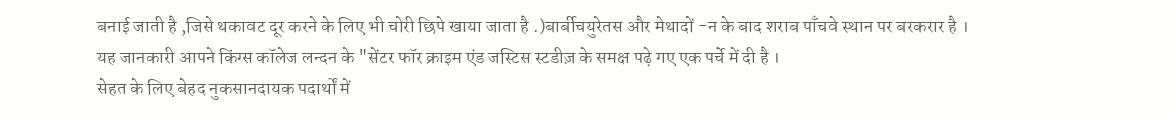बनाई जाती है ,जिसे थकावट दूर करने के लिए भी चोरी छिपे खाया जाता है .)बार्बीचयुरेतस और मेथादों -न के बाद शराब पाँचवे स्थान पर बरकरार है ।
यह जानकारी आपने किंग्स कॉलेज लन्दन के "सेंटर फॉर क्राइम एंड जस्टिस स्टडीज़ के समक्ष पढ़े गए एक पर्चे में दी है ।
सेहत के लिए बेहद नुकसानदायक पदार्थों में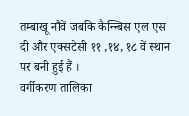तम्बाखू नौवें जबकि कैन्न्बिस एल एस दी और एक्सटेसी ११ ,१४, १८ वें स्थान पर बनी हुई हैं ।
वर्गीकरण तालिका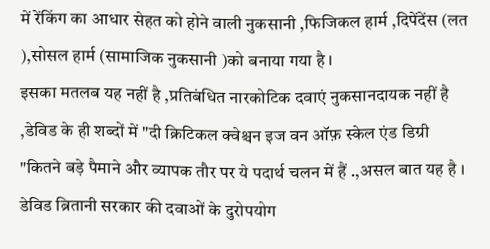में रेंकिंग का आधार सेहत को होने वाली नुकसानी ,फिजिकल हार्म ,दिपेंदेंस (लत ),सोसल हार्म (सामाजिक नुकसानी )को बनाया गया है ।
इसका मतलब यह नहीं है ,प्रतिबंधित नारकोटिक दवाएं नुकसानदायक नहीं है ,डेविड के ही शब्दों में "दी क्रिटिकल क्वेश्चन इज वन ऑफ़ स्केल एंड डिग्री "कितने बड़े पैमाने और व्यापक तौर पर ये पदार्थ चलन में हैं .,असल बात यह है ।
डेविड ब्रितानी सरकार की दवाओं के दुरोपयोग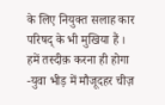के लिए नियुक्त सलाह कार परिषद् के भी मुखिया हैं ।
हमें तस्दीक़ करना ही होगा -युवा भीड़ में मौजूदहर चीज़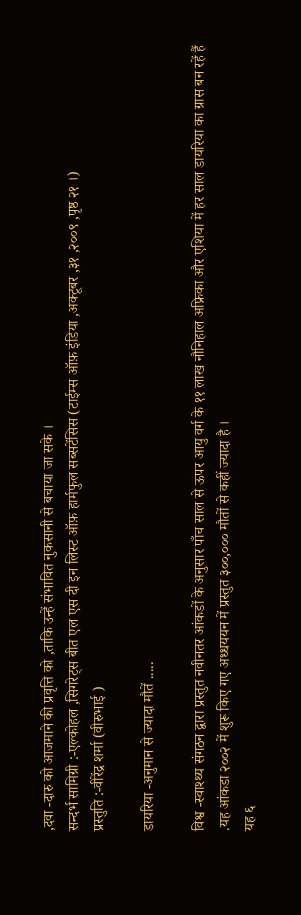,दवा -दारु को आजमाने की प्रवृत्ति को ,ताकि उन्हें संभावित नुकसानी से बचाया जा सके ।
सन्दर्भ सामिग्री :-एल्कोहल ,सिगरेट्स बीत एल एस दी इन लिस्ट ऑफ़ हार्मफुल सब्सटेंसिस (टाईम्स ऑफ़ इंडिया ,अक्टूबर ,३१ ,२००९ ,पृष्ठ २१ ।)
प्रस्तुति :-वीरेंद्र शर्मा (वीरुभाई )

डायरिया -अनुमान से ज्यादा मौतें .....

विश्व -स्वाश्थ्य संगठन द्वारा प्रस्तुत नवीनतर आंकडों के अनुसार पाँच साल से ऊपर आयु वर्ग के ११ लाख नौनिहाल अफ्रिका और एशिया में हर साल डायरिया का ग्रास बन रहें हैं .यह आंकडा २००२ में शुरू किए गए अध्धययन में प्रस्तुत ३००,००० मौतों से कहीं ज्यादा है ।
यह ६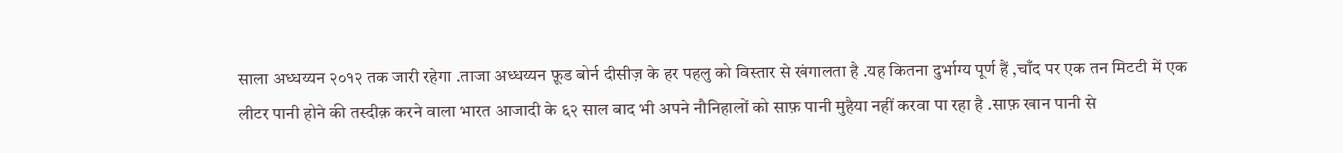साला अध्धय्यन २०१२ तक जारी रहेगा .ताजा अध्धय्यन फ़ूड बोर्न दीसीज़ के हर पहलु को विस्तार से खंगालता है .यह कितना दुर्भाग्य पूर्ण हैं ,चाँद पर एक तन मिटटी में एक लीटर पानी होने की तस्दीक़ करने वाला भारत आजादी के ६२ साल बाद भी अपने नौनिहालों को साफ़ पानी मुहैया नहीं करवा पा रहा है .साफ़ खान पानी से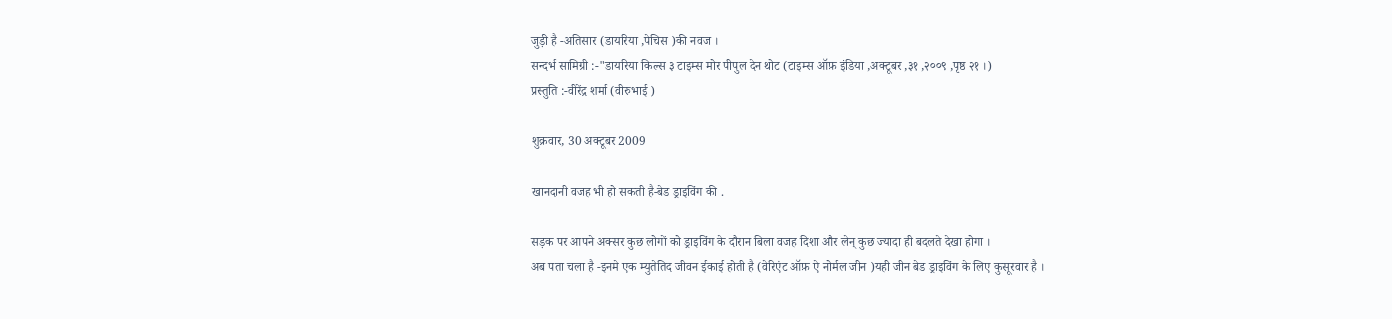जुड़ी है -अतिसार (डायरिया ,पेचिस )की नवज ।
सन्दर्भ सामिग्री :-"डायरिया किल्स ३ टाइम्स मोर पीपुल देन थोट (टाइम्स ऑफ़ इंडिया ,अक्टूबर ,३१ ,२००९ ,पृष्ठ २१ ।)
प्रस्तुति :-वीरेंद्र शर्मा (वीरुभाई )

शुक्रवार, 30 अक्टूबर 2009

खानदानी वजह भी हो सकती है-बेड ड्राइविंग की .

सड़क पर आपने अक्सर कुछ लोगों को ड्राइविंग के दौरान बिला वजह दिशा और लेन् कुछ ज्यादा ही बदलते देखा होगा ।
अब पता चला है -इनमे एक म्युतेतिद जीवन ईकाई होती है (वेरिएंट ऑफ़ ऐ नोर्मल जीन )यही जीन बेड ड्राइविंग के लिए कुसूरवार है ।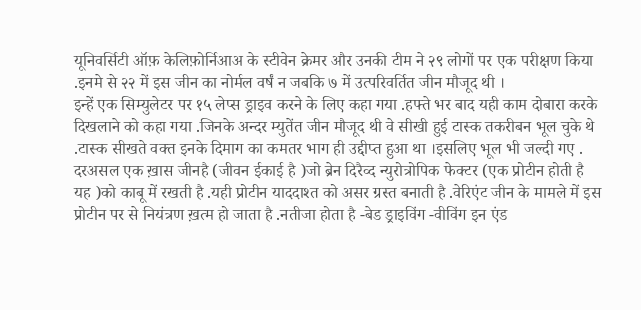यूनिवर्सिटी ऑफ़ केलिफ़ोर्निआअ के स्टीवेन क्रेमर और उनकी टीम ने २९ लोगों पर एक परीक्षण किया .इनमे से २२ में इस जीन का नोर्मल वर्षं न जबकि ७ में उत्परिवर्तित जीन मौजूद थी ।
इन्हें एक सिम्युलेटर पर १५ लेप्स ड्राइव करने के लिए कहा गया .हफ्ते भर बाद यही काम दोबारा करके दिखलाने को कहा गया .जिनके अन्दर म्युतेंत जीन मौजूद थी वे सीखी हुई टास्क तकरीबन भूल चुके थे .टास्क सीखते वक्त इनके दिमाग का कमतर भाग ही उद्दीप्त हुआ था ।इसलिए भूल भी जल्दी गए .
दरअसल एक ख़ास जीनहै (जीवन ईकाई है )जो ब्रेन दिरैव्द न्युरोत्रोपिक फेक्टर (एक प्रोटीन होती है यह )को काबू में रखती है .यही प्रोटीन याददाश्त को असर ग्रस्त बनाती है .वेरिएंट जीन के मामले में इस प्रोटीन पर से नियंत्रण ख़त्म हो जाता है .नतीजा होता है -बेड ड्राइविंग -वीविंग इन एंड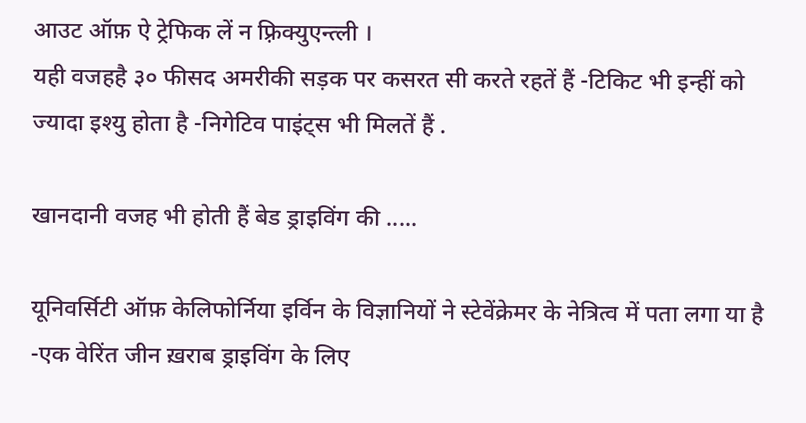आउट ऑफ़ ऐ ट्रेफिक लें न फ़्रिक्युएन्त्ली ।
यही वजहहै ३० फीसद अमरीकी सड़क पर कसरत सी करते रहतें हैं -टिकिट भी इन्हीं को ज्यादा इश्यु होता है -निगेटिव पाइंट्स भी मिलतें हैं .

खानदानी वजह भी होती हैं बेड ड्राइविंग की .....

यूनिवर्सिटी ऑफ़ केलिफोर्निया इर्विन के विज्ञानियों ने स्टेवेंक्रेमर के नेत्रित्व में पता लगा या है -एक वेरिंत जीन ख़राब ड्राइविंग के लिए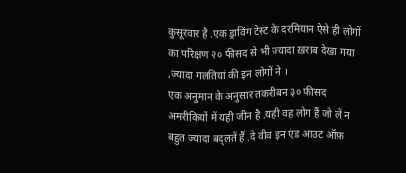कुसूरवार है .एक ड्राविंग टेस्ट के दरमियान ऐसे ही लोगों का परिक्षण २० फीसद से भी ज्यादा ख़राब देखा गया ,ज्यादा गलतियां की इन लोगों ने ।
एक अनुमान के अनुसार तकरीबन ३० फीसद अमरीकियों में यही जीन है .यही वह लोग हैं जो लें न बहुत ज्यादा बद्लतें हैं .दे वीव इन एंड आउट ऑफ़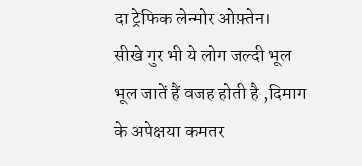दा ट्रेफिक लेन्मोर ओफ़्तेन।
सीखे गुर भी ये लोग जल्दी भूल भूल जातें हैं वजह होती है ,दिमाग के अपेक्षया कमतर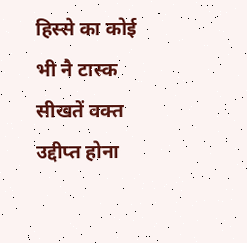हिस्से का कोई भी नै टास्क सीखतें वक्त उद्दीप्त होना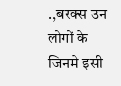.,बरक्स उन लोगों के जिनमे इसी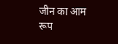जीन का आम रूप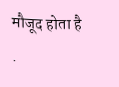मौजूद होता है .